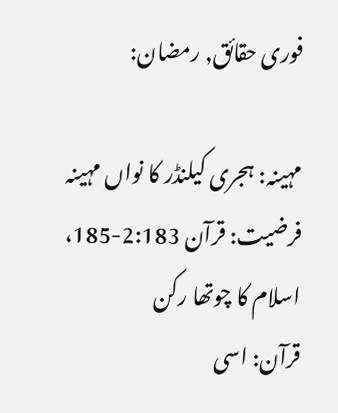فوری حقائق, رمضان:

مہینہ: ہجری کیلنڈر کا نواں مہینہ
فرضیت: قرآن 2:183-185، اسلام کا چوتھا رکن
قرآن: اسی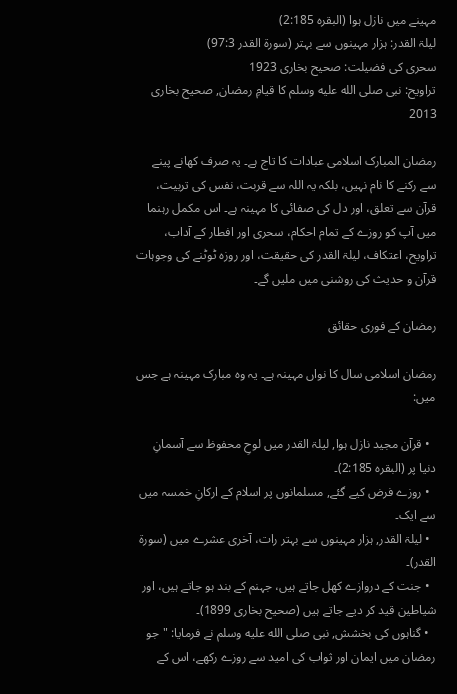مہینے میں نازل ہوا (البقرہ 2:185)
لیلۃ القدر: ہزار مہینوں سے بہتر (سورۃ القدر 97:3)
سحری کی فضیلت: صحیح بخاری 1923
تراویح: نبی صلى الله عليه وسلم کا قیامِ رمضان, صحیح بخاری 2013

رمضان المبارک اسلامی عبادات کا تاج ہے۔ یہ صرف کھانے پینے سے رکنے کا نام نہیں، بلکہ یہ اللہ سے قربت، نفس کی تربیت، قرآن سے تعلق، اور دل کی صفائی کا مہینہ ہے۔ اس مکمل رہنما میں آپ کو روزے کے تمام احکام، سحری اور افطار کے آداب، تراویح، اعتکاف، لیلۃ القدر کی حقیقت، اور روزہ ٹوٹنے کی وجوہات قرآن و حدیث کی روشنی میں ملیں گے۔

رمضان کے فوری حقائق

رمضان اسلامی سال کا نواں مہینہ ہے۔ یہ وہ مبارک مہینہ ہے جس میں:

  • قرآن مجید نازل ہوا, لیلۃ القدر میں لوحِ محفوظ سے آسمانِ دنیا پر (البقرہ 2:185)۔
  • روزے فرض کیے گئے, مسلمانوں پر اسلام کے ارکانِ خمسہ میں سے ایک۔
  • لیلۃ القدر, ہزار مہینوں سے بہتر رات، آخری عشرے میں (سورۃ القدر)۔
  • جنت کے دروازے کھل جاتے ہیں، جہنم کے بند ہو جاتے ہیں، اور شیاطین قید کر دیے جاتے ہیں (صحیح بخاری 1899)۔
  • گناہوں کی بخشش, نبی صلى الله عليه وسلم نے فرمایا: "جو رمضان میں ایمان اور ثواب کی امید سے روزے رکھے، اس کے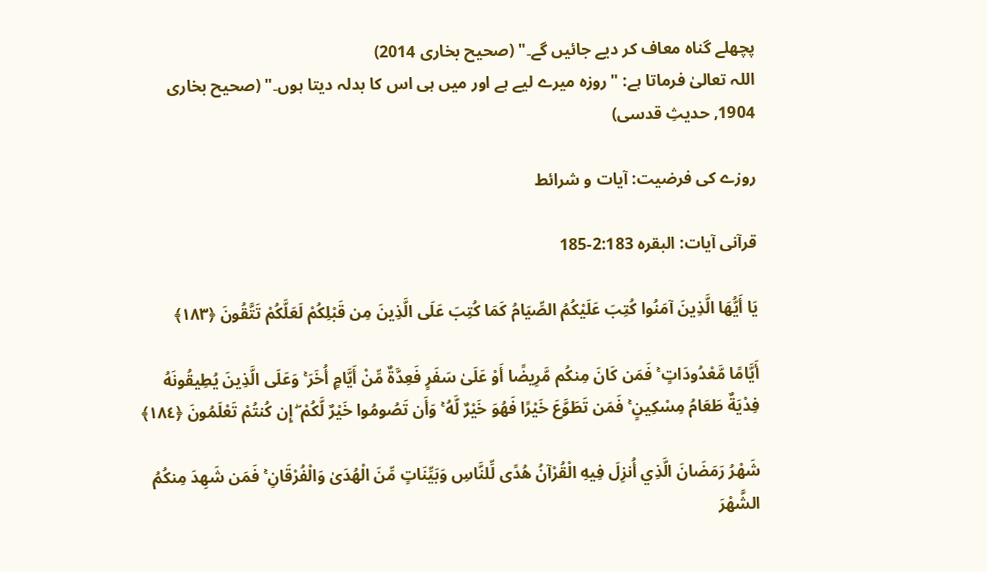پچھلے گناہ معاف کر دیے جائیں گے۔" (صحیح بخاری 2014)
اللہ تعالیٰ فرماتا ہے: "روزہ میرے لیے ہے اور میں ہی اس کا بدلہ دیتا ہوں۔" (صحیح بخاری 1904, حدیثِ قدسی)

روزے کی فرضیت: آیات و شرائط

قرآنی آیات: البقرہ 2:183-185

يَا أَيُّهَا الَّذِينَ آمَنُوا كُتِبَ عَلَيْكُمُ الصِّيَامُ كَمَا كُتِبَ عَلَى الَّذِينَ مِن قَبْلِكُمْ لَعَلَّكُمْ تَتَّقُونَ ﴿١٨٣﴾

أَيَّامًا مَّعْدُودَاتٍ ۚ فَمَن كَانَ مِنكُم مَّرِيضًا أَوْ عَلَىٰ سَفَرٍ فَعِدَّةٌ مِّنْ أَيَّامٍ أُخَرَ ۚ وَعَلَى الَّذِينَ يُطِيقُونَهُ فِدْيَةٌ طَعَامُ مِسْكِينٍ ۚ فَمَن تَطَوَّعَ خَيْرًا فَهُوَ خَيْرٌ لَّهُ ۚ وَأَن تَصُومُوا خَيْرٌ لَّكُمْ ۖ إِن كُنتُمْ تَعْلَمُونَ ﴿١٨٤﴾

شَهْرُ رَمَضَانَ الَّذِي أُنزِلَ فِيهِ الْقُرْآنُ هُدًى لِّلنَّاسِ وَبَيِّنَاتٍ مِّنَ الْهُدَىٰ وَالْفُرْقَانِ ۚ فَمَن شَهِدَ مِنكُمُ الشَّهْرَ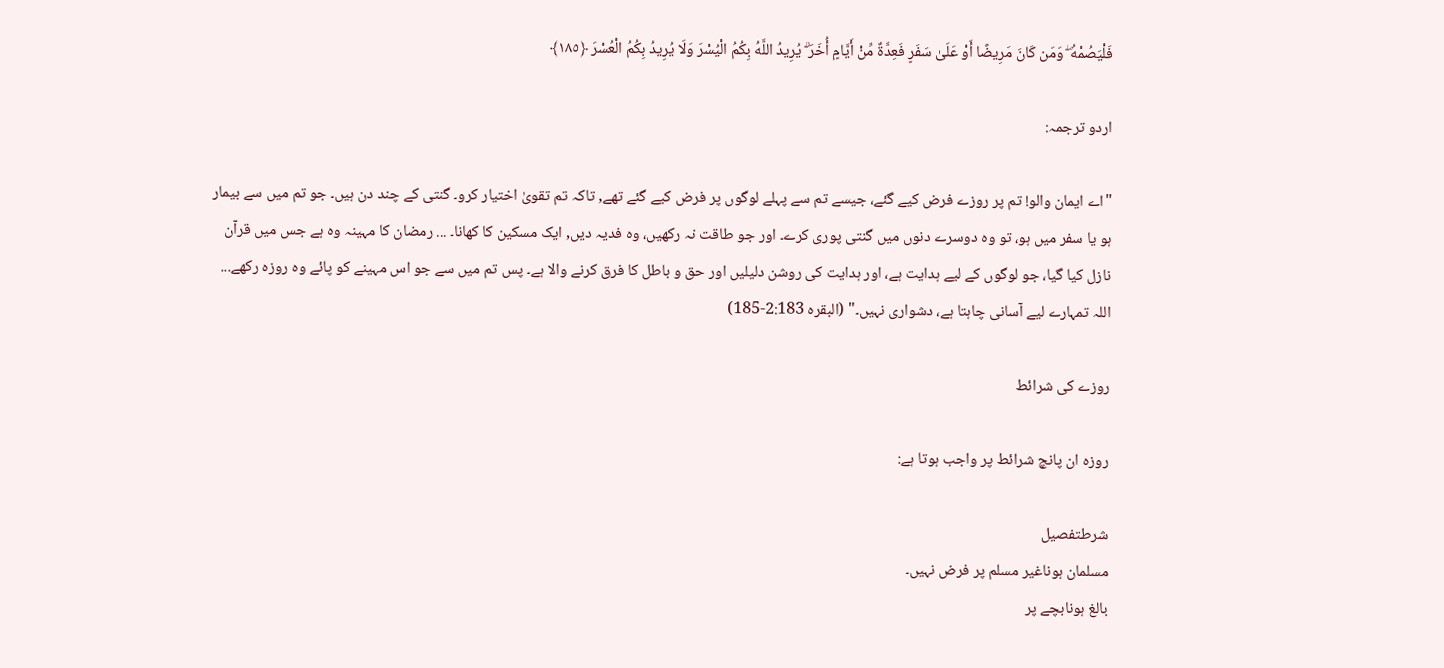فَلْيَصُمْهُ ۖ وَمَن كَانَ مَرِيضًا أَوْ عَلَىٰ سَفَرٍ فَعِدَّةٌ مِّنْ أَيَّامٍ أُخَرَ ۗ يُرِيدُ اللَّهُ بِكُمُ الْيُسْرَ وَلَا يُرِيدُ بِكُمُ الْعُسْرَ ﴿١٨٥﴾

اردو ترجمہ:

"اے ایمان والو! تم پر روزے فرض کیے گئے، جیسے تم سے پہلے لوگوں پر فرض کیے گئے تھے, تاکہ تم تقویٰ اختیار کرو۔ گنتی کے چند دن ہیں۔ جو تم میں سے بیمار ہو یا سفر میں ہو، تو وہ دوسرے دنوں میں گنتی پوری کرے۔ اور جو طاقت نہ رکھیں، وہ فدیہ دیں, ایک مسکین کا کھانا۔ ... رمضان کا مہینہ وہ ہے جس میں قرآن نازل کیا گیا، جو لوگوں کے لیے ہدایت ہے، اور ہدایت کی روشن دلیلیں اور حق و باطل کا فرق کرنے والا ہے۔ پس تم میں سے جو اس مہینے کو پائے وہ روزہ رکھے... اللہ تمہارے لیے آسانی چاہتا ہے، دشواری نہیں۔" (البقرہ 2:183-185)

روزے کی شرائط

روزہ ان پانچ شرائط پر واجب ہوتا ہے:

شرطتفصیل
مسلمان ہوناغیر مسلم پر فرض نہیں۔
بالغ ہونابچے پر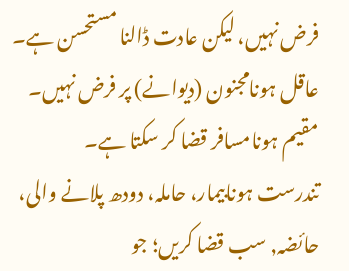فرض نہیں، لیکن عادت ڈالنا مستحسن ہے۔
عاقل ہونامجنون (دیوانے) پر فرض نہیں۔
مقیم ہونامسافر قضا کر سکتا ہے۔
تندرست ہونابیمار، حاملہ، دودھ پلانے والی، حائضہ, سب قضا کریں؛ جو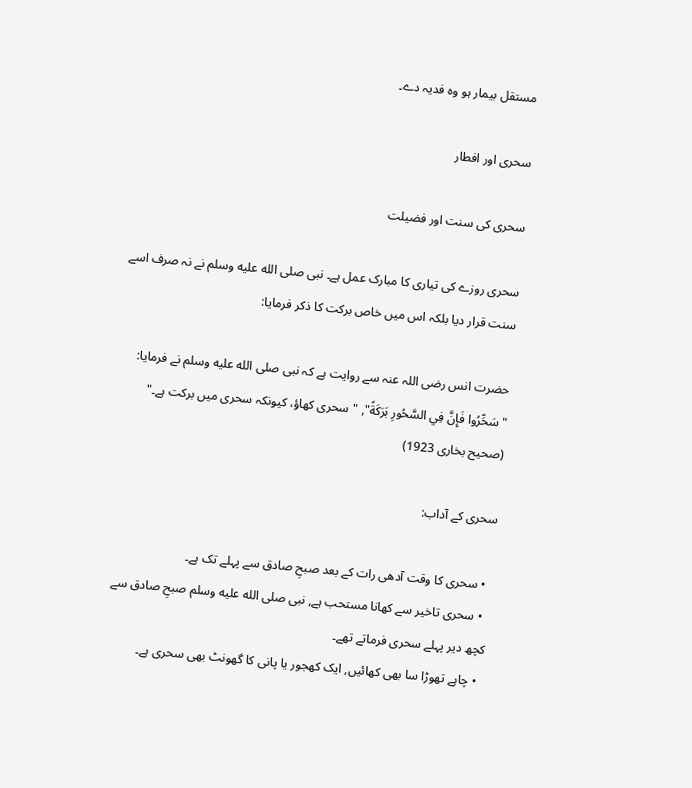مستقل بیمار ہو وہ فدیہ دے۔

سحری اور افطار

سحری کی سنت اور فضیلت

سحری روزے کی تیاری کا مبارک عمل ہے۔ نبی صلى الله عليه وسلم نے نہ صرف اسے سنت قرار دیا بلکہ اس میں خاص برکت کا ذکر فرمایا:

حضرت انس رضی اللہ عنہ سے روایت ہے کہ نبی صلى الله عليه وسلم نے فرمایا: "سَحِّرُوا فَإِنَّ فِي السَّحُورِ بَرَكَةً", "سحری کھاؤ، کیونکہ سحری میں برکت ہے۔" (صحیح بخاری 1923)

سحری کے آداب:

  • سحری کا وقت آدھی رات کے بعد صبحِ صادق سے پہلے تک ہے۔
  • سحری تاخیر سے کھانا مستحب ہے, نبی صلى الله عليه وسلم صبحِ صادق سے کچھ دیر پہلے سحری فرماتے تھے۔
  • چاہے تھوڑا سا بھی کھائیں, ایک کھجور یا پانی کا گھونٹ بھی سحری ہے۔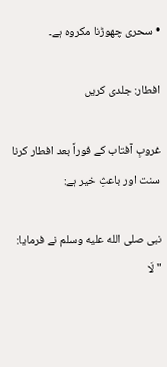• سحری چھوڑنا مکروہ ہے۔

افطار: جلدی کریں

غروبِ آفتاب کے فوراً بعد افطار کرنا سنت اور باعثِ خیر ہے:

نبی صلى الله عليه وسلم نے فرمایا: "لَا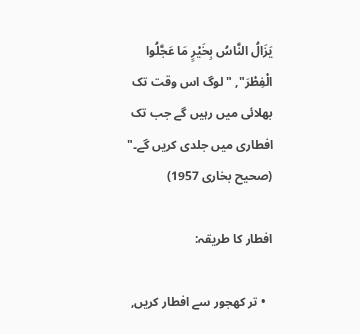يَزَالُ النَّاسُ بِخَيْرٍ مَا عَجَّلُوا الْفِطْرَ", "لوگ اس وقت تک بھلائی میں رہیں گے جب تک افطاری میں جلدی کریں گے۔" (صحیح بخاری 1957)

افطار کا طریقہ:

  • تر کھجور سے افطار کریں,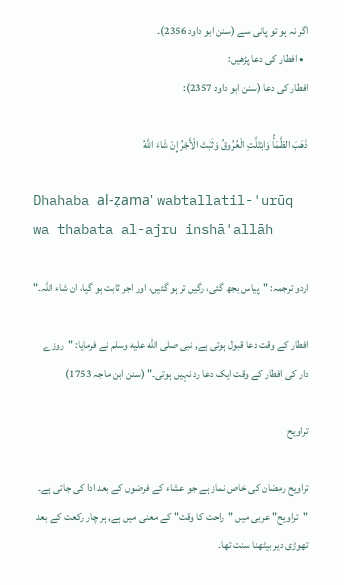اگر نہ ہو تو پانی سے (سنن ابو داود 2356)۔
  • افطار کی دعا پڑھیں:
افطار کی دعا (سنن ابو داود 2357):

ذَهَبَ الظَّمَأُ وَابْتَلَّتِ الْعُرُوقُ وَثَبَتَ الْأَجْرُ إِنْ شَاءَ اللَّهُ

Dhahaba al-ẓama' wabtallatil-'urūq wa thabata al-ajru inshā'allāh

اردو ترجمہ: "پیاس بجھ گئی، رگیں تر ہو گئیں، اور اجر ثابت ہو گیا، ان شاء اللہ۔"

افطار کے وقت دعا قبول ہوتی ہے, نبی صلى الله عليه وسلم نے فرمایا: "روزے دار کی افطار کے وقت ایک دعا رد نہیں ہوتی۔" (سنن ابن ماجہ 1753)

تراویح

تراویح رمضان کی خاص نماز ہے جو عشاء کے فرضوں کے بعد ادا کی جاتی ہے۔ "تراویح" عربی میں "راحت کا وقت" کے معنی میں ہے, ہر چار رکعت کے بعد تھوڑی دیر بیٹھنا سنت تھا۔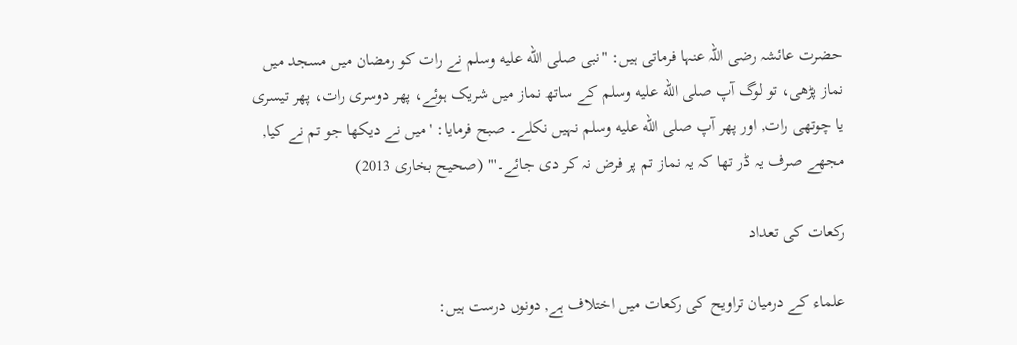حضرت عائشہ رضی اللہ عنہا فرماتی ہیں: "نبی صلى الله عليه وسلم نے رات کو رمضان میں مسجد میں نماز پڑھی، تو لوگ آپ صلى الله عليه وسلم کے ساتھ نماز میں شریک ہوئے، پھر دوسری رات، پھر تیسری یا چوتھی رات, اور پھر آپ صلى الله عليه وسلم نہیں نکلے۔ صبح فرمایا: 'میں نے دیکھا جو تم نے کیا, مجھے صرف یہ ڈر تھا کہ یہ نماز تم پر فرض نہ کر دی جائے۔'" (صحیح بخاری 2013)

رکعات کی تعداد

علماء کے درمیان تراویح کی رکعات میں اختلاف ہے, دونوں درست ہیں: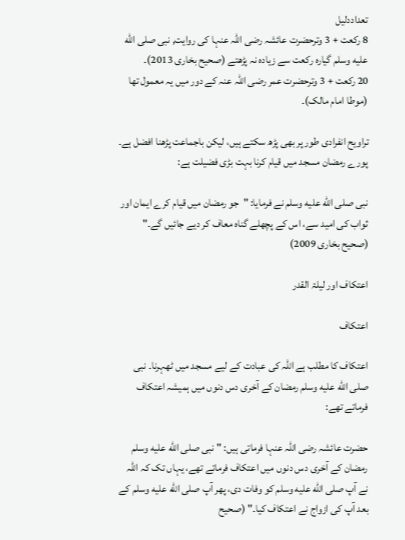تعداددلیل
8 رکعت + 3 وترحضرت عائشہ رضی اللہ عنہا کی روایت, نبی صلى الله عليه وسلم گیارہ رکعت سے زیادہ نہ پڑھتے (صحیح بخاری 2013)۔
20 رکعت + 3 وترحضرت عمر رضی اللہ عنہ کے دور میں یہ معمول تھا (موطا امام مالک)۔

تراویح انفرادی طور پر بھی پڑھ سکتے ہیں، لیکن باجماعت پڑھنا افضل ہے۔ پورے رمضان مسجد میں قیام کرنا بہت بڑی فضیلت ہے:

نبی صلى الله عليه وسلم نے فرمایا: "جو رمضان میں قیام کرے ایمان اور ثواب کی امید سے، اس کے پچھلے گناہ معاف کر دیے جائیں گے۔" (صحیح بخاری 2009)

اعتکاف اور لیلۃ القدر

اعتکاف

اعتکاف کا مطلب ہے اللہ کی عبادت کے لیے مسجد میں ٹھہرنا۔ نبی صلى الله عليه وسلم رمضان کے آخری دس دنوں میں ہمیشہ اعتکاف فرماتے تھے:

حضرت عائشہ رضی اللہ عنہا فرماتی ہیں: "نبی صلى الله عليه وسلم رمضان کے آخری دس دنوں میں اعتکاف فرماتے تھے، یہاں تک کہ اللہ نے آپ صلى الله عليه وسلم کو وفات دی، پھر آپ صلى الله عليه وسلم کے بعد آپ کی ازواج نے اعتکاف کیا۔" (صحیح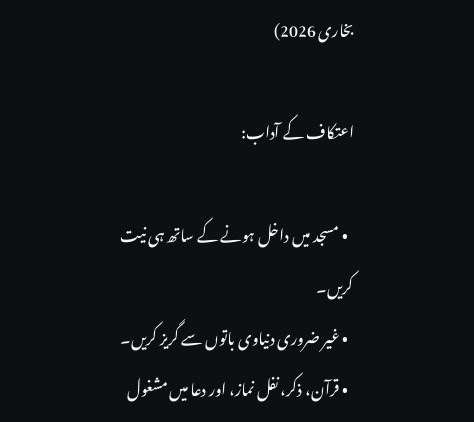بخاری 2026)

اعتکاف کے آداب:

  • مسجد میں داخل ہونے کے ساتھ ہی نیت کریں۔
  • غیر ضروری دنیاوی باتوں سے گریز کریں۔
  • قرآن، ذکر، نفل نماز، اور دعا میں مشغول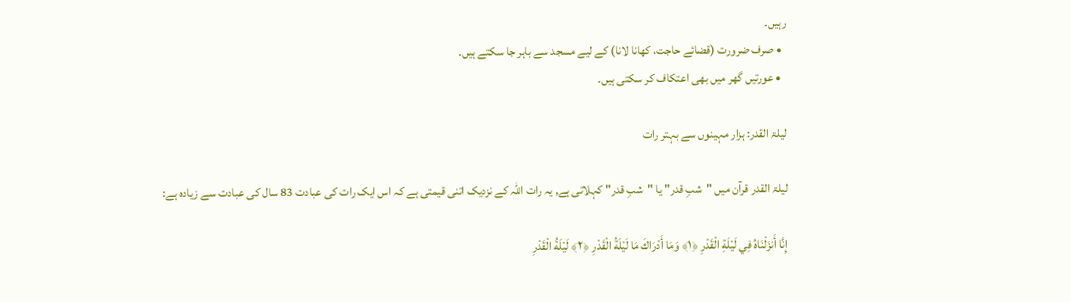رہیں۔
  • صرف ضرورت (قضائے حاجت، کھانا لانا) کے لیے مسجد سے باہر جا سکتے ہیں۔
  • عورتیں گھر میں بھی اعتکاف کر سکتی ہیں۔

لیلۃ القدر: ہزار مہینوں سے بہتر رات

لیلۃ القدر قرآن میں "شبِ قدر" یا "شبِ قدر" کہلاتی ہے, یہ رات اللہ کے نزدیک اتنی قیمتی ہے کہ اس ایک رات کی عبادت 83 سال کی عبادت سے زیادہ ہے:

إِنَّا أَنزَلْنَاهُ فِي لَيْلَةِ الْقَدْرِ ﴿١﴾ وَمَا أَدْرَاكَ مَا لَيْلَةُ الْقَدْرِ ﴿٢﴾ لَيْلَةُ الْقَدْرِ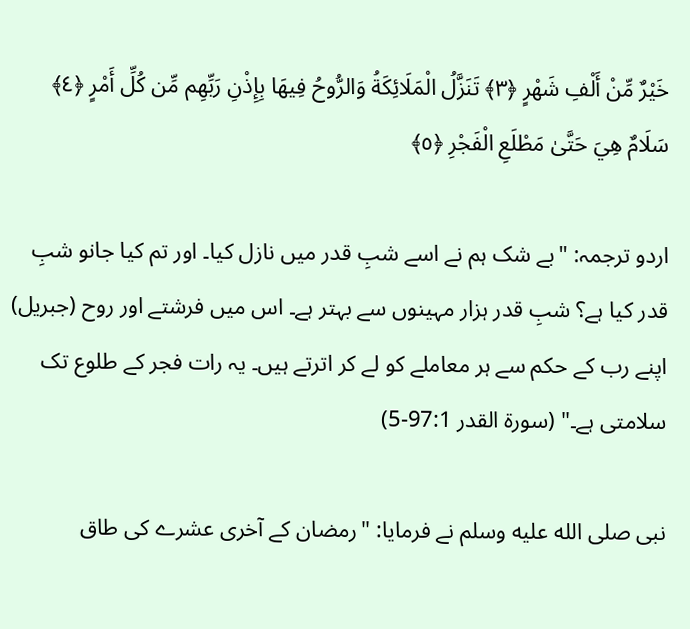خَيْرٌ مِّنْ أَلْفِ شَهْرٍ ﴿٣﴾ تَنَزَّلُ الْمَلَائِكَةُ وَالرُّوحُ فِيهَا بِإِذْنِ رَبِّهِم مِّن كُلِّ أَمْرٍ ﴿٤﴾ سَلَامٌ هِيَ حَتَّىٰ مَطْلَعِ الْفَجْرِ ﴿٥﴾

اردو ترجمہ: "بے شک ہم نے اسے شبِ قدر میں نازل کیا۔ اور تم کیا جانو شبِ قدر کیا ہے؟ شبِ قدر ہزار مہینوں سے بہتر ہے۔ اس میں فرشتے اور روح (جبریل) اپنے رب کے حکم سے ہر معاملے کو لے کر اترتے ہیں۔ یہ رات فجر کے طلوع تک سلامتی ہے۔" (سورۃ القدر 97:1-5)

نبی صلى الله عليه وسلم نے فرمایا: "رمضان کے آخری عشرے کی طاق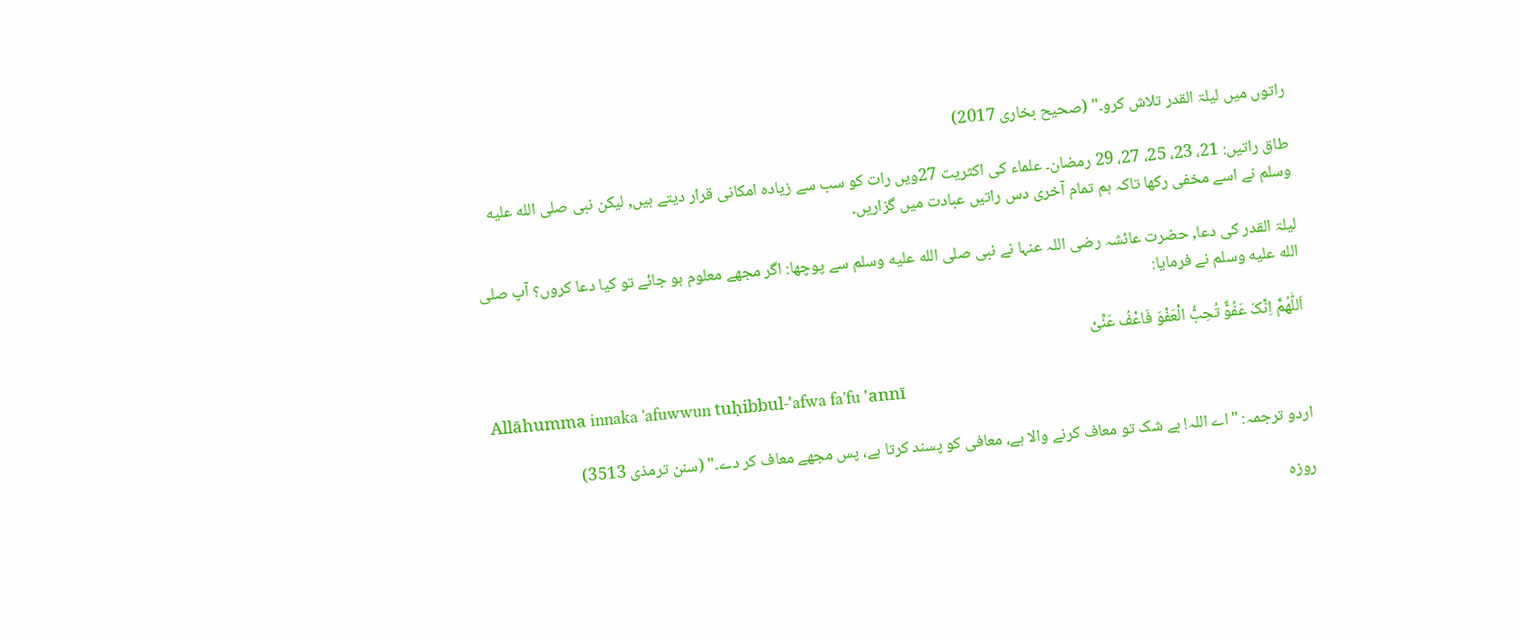راتوں میں لیلۃ القدر تلاش کرو۔" (صحیح بخاری 2017)

طاق راتیں: 21، 23، 25، 27، 29 رمضان۔ علماء کی اکثریت 27ویں رات کو سب سے زیادہ امکانی قرار دیتے ہیں, لیکن نبی صلى الله عليه وسلم نے اسے مخفی رکھا تاکہ ہم تمام آخری دس راتیں عبادت میں گزاریں۔

لیلۃ القدر کی دعا, حضرت عائشہ رضی اللہ عنہا نے نبی صلى الله عليه وسلم سے پوچھا: اگر مجھے معلوم ہو جائے تو کیا دعا کروں؟ آپ صلى الله عليه وسلم نے فرمایا:

اَللّٰھُمَّ اِنَّکَ عَفُوٌّ تُحِبُّ الْعَفْوَ فَاعْفُ عَنِّیْ

Allāhumma innaka 'afuwwun tuḥibbul-'afwa fa'fu 'annī

اردو ترجمہ: "اے اللہ! بے شک تو معاف کرنے والا ہے، معافی کو پسند کرتا ہے، پس مجھے معاف کر دے۔" (سنن ترمذی 3513)

روزہ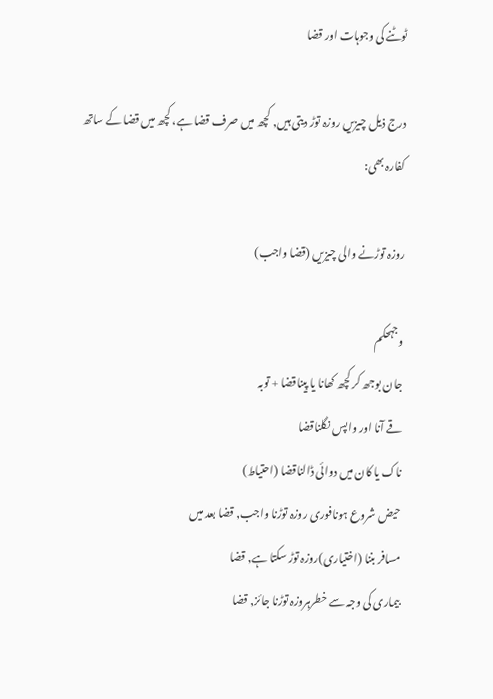ٹوٹنے کی وجوہات اور قضا

درج ذیل چیزیں روزہ توڑ دیتی ہیں, کچھ میں صرف قضا ہے، کچھ میں قضا کے ساتھ کفارہ بھی:

روزہ توڑنے والی چیزیں (قضا واجب)

وجہحکم
جان بوجھ کر کچھ کھانا یا پیناقضا + توبہ
قے آنا اور واپس نگلناقضا
ناک یا کان میں دوائی ڈالناقضا (احتیاط)
حیض شروع ہونافوری روزہ توڑنا واجب, قضا بعد میں
مسافر بننا (اختیاری)روزہ توڑ سکتا ہے, قضا
بیماری کی وجہ سے خطرہروزہ توڑنا جائز, قضا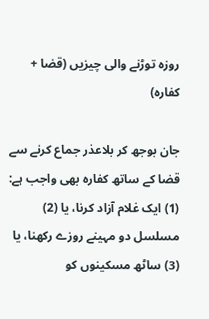روزہ توڑنے والی چیزیں (قضا + کفارہ)

جان بوجھ کر بلاعذر جماع کرنے سے قضا کے ساتھ کفارہ بھی واجب ہے: (1) ایک غلام آزاد کرنا، یا (2) مسلسل دو مہینے روزے رکھنا، یا (3) ساٹھ مسکینوں کو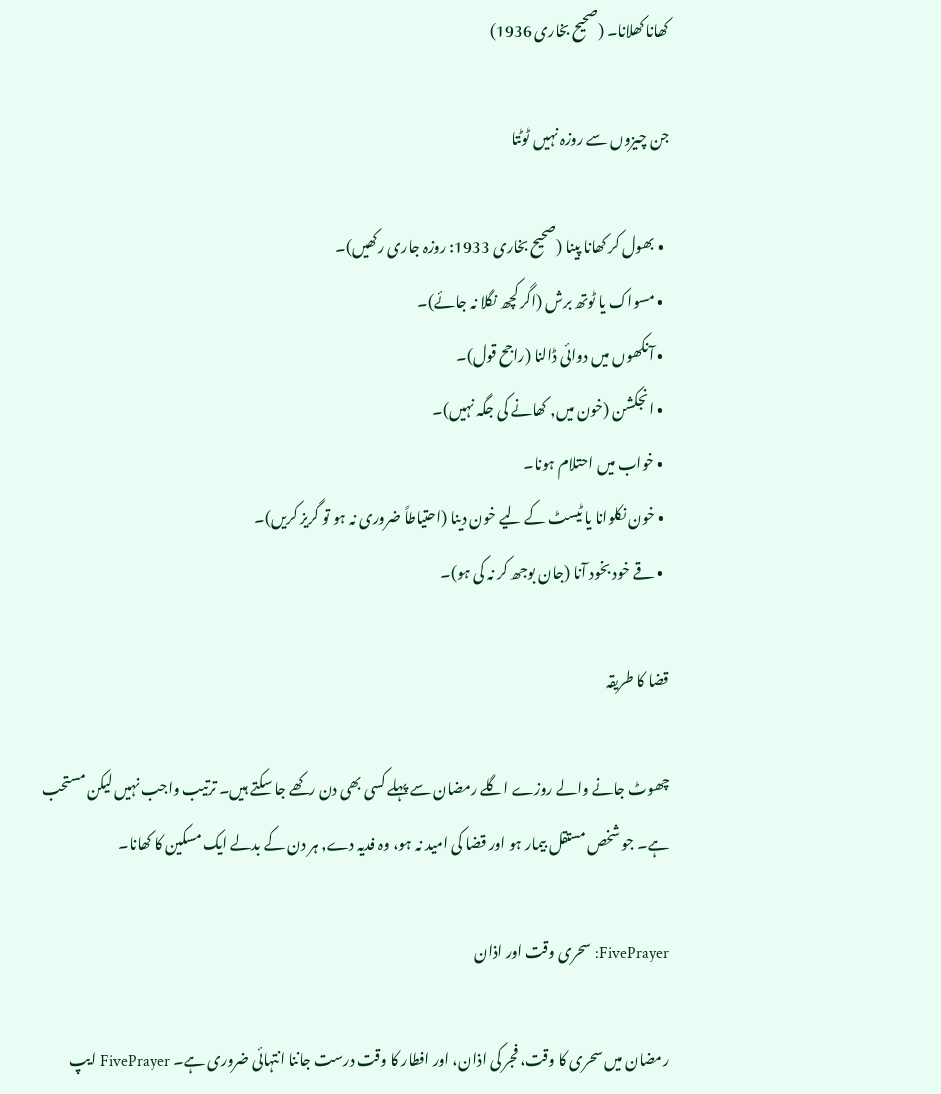کھانا کھلانا۔ (صحیح بخاری 1936)

جن چیزوں سے روزہ نہیں ٹوٹتا

  • بھول کر کھانا پینا (صحیح بخاری 1933: روزہ جاری رکھیں)۔
  • مسواک یا ٹوتھ برش (اگر کچھ نگلا نہ جائے)۔
  • آنکھوں میں دوائی ڈالنا (راجح قول)۔
  • انجکشن (خون میں, کھانے کی جگہ نہیں)۔
  • خواب میں احتلام ہونا۔
  • خون نکلوانا یا ٹیسٹ کے لیے خون دینا (احتیاطاً ضروری نہ ہو تو گریز کریں)۔
  • قے خود بخود آنا (جان بوجھ کر نہ کی ہو)۔

قضا کا طریقہ

چھوٹ جانے والے روزے اگلے رمضان سے پہلے کسی بھی دن رکھے جا سکتے ہیں۔ ترتیب واجب نہیں لیکن مستحب ہے۔ جو شخص مستقل بیمار ہو اور قضا کی امید نہ ہو، وہ فدیہ دے, ہر دن کے بدلے ایک مسکین کا کھانا۔

FivePrayer: سحری وقت اور اذان

رمضان میں سحری کا وقت، فجر کی اذان، اور افطار کا وقت درست جاننا انتہائی ضروری ہے۔ FivePrayer ایپ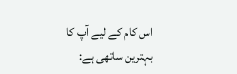اس کام کے لیے آپ کا بہترین ساتھی ہے: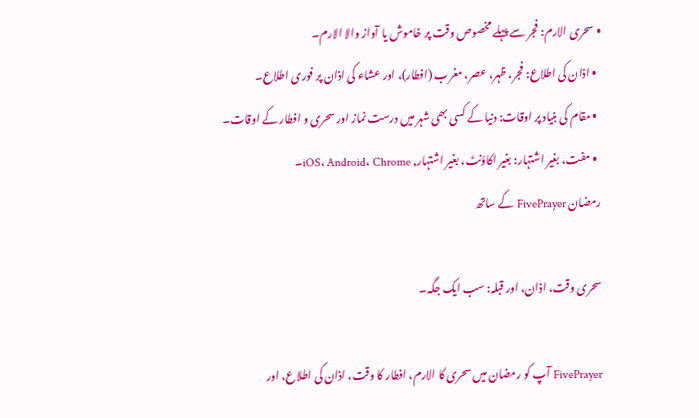• سحری الارم: فجر سے پہلے مخصوص وقت پر خاموش یا آواز والا الارم۔
  • اذان کی اطلاع: فجر، ظہر، عصر، مغرب (افطار)، اور عشاء کی اذان پر فوری اطلاع۔
  • مقام کی بنیاد پر اوقات: دنیا کے کسی بھی شہر میں درست نماز اور سحری و افطار کے اوقات۔
  • مفت، بغیر اشتہار: بغیر اکاؤنٹ، بغیر اشتہار, iOS، Android، Chrome۔
رمضان FivePrayer کے ساتھ

سحری وقت، اذان، اور قبلہ: سب ایک جگہ۔

FivePrayer آپ کو رمضان میں سحری کا الارم، افطار کا وقت، اذان کی اطلاع، اور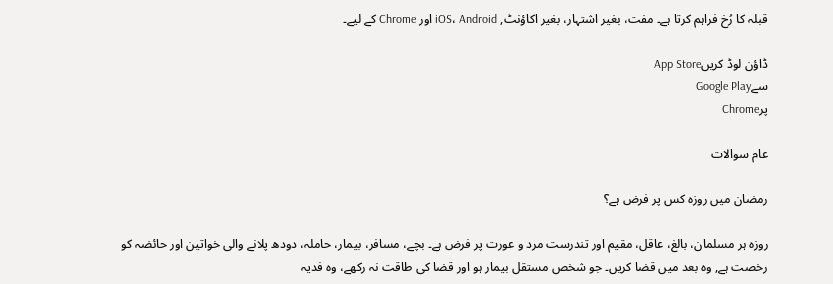قبلہ کا رُخ فراہم کرتا ہے۔ مفت، بغیر اشتہار، بغیر اکاؤنٹ, iOS، Android اور Chrome کے لیے۔

ڈاؤن لوڈ کریںApp Store
سےGoogle Play
پرChrome

عام سوالات

رمضان میں روزہ کس پر فرض ہے؟

روزہ ہر مسلمان، بالغ، عاقل، مقیم اور تندرست مرد و عورت پر فرض ہے۔ بچے، مسافر، بیمار، حاملہ، دودھ پلانے والی خواتین اور حائضہ کو رخصت ہے, وہ بعد میں قضا کریں۔ جو شخص مستقل بیمار ہو اور قضا کی طاقت نہ رکھے، وہ فدیہ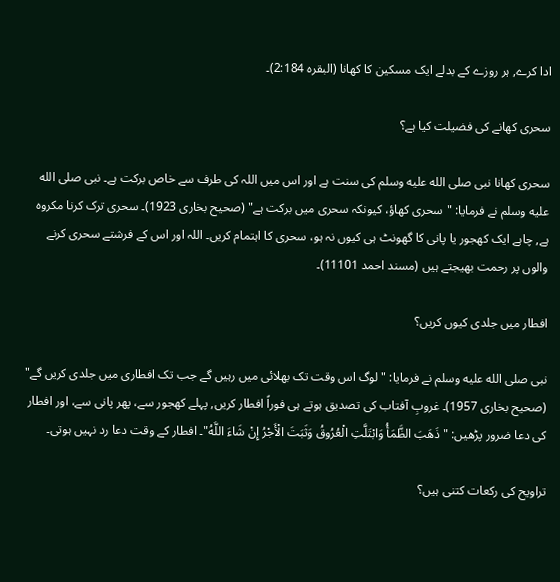ادا کرے, ہر روزے کے بدلے ایک مسکین کا کھانا (البقرہ 2:184)۔

سحری کھانے کی فضیلت کیا ہے؟

سحری کھانا نبی صلى الله عليه وسلم کی سنت ہے اور اس میں اللہ کی طرف سے خاص برکت ہے۔ نبی صلى الله عليه وسلم نے فرمایا: "سحری کھاؤ، کیونکہ سحری میں برکت ہے" (صحیح بخاری 1923)۔ سحری ترک کرنا مکروہ ہے, چاہے ایک کھجور یا پانی کا گھونٹ ہی کیوں نہ ہو، سحری کا اہتمام کریں۔ اللہ اور اس کے فرشتے سحری کرنے والوں پر رحمت بھیجتے ہیں (مسند احمد 11101)۔

افطار میں جلدی کیوں کریں؟

نبی صلى الله عليه وسلم نے فرمایا: "لوگ اس وقت تک بھلائی میں رہیں گے جب تک افطاری میں جلدی کریں گے" (صحیح بخاری 1957)۔ غروبِ آفتاب کی تصدیق ہوتے ہی فوراً افطار کریں, پہلے کھجور سے، پھر پانی سے، اور افطار کی دعا ضرور پڑھیں: "ذَهَبَ الظَّمَأُ وَابْتَلَّتِ الْعُرُوقُ وَثَبَتَ الْأَجْرُ إِنْ شَاءَ اللَّهُ"۔ افطار کے وقت دعا رد نہیں ہوتی۔

تراویح کی رکعات کتنی ہیں؟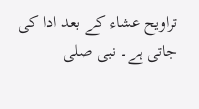تراویح عشاء کے بعد ادا کی جاتی ہے۔ نبی صلى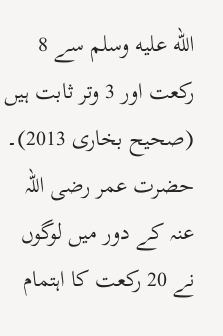الله عليه وسلم سے 8 رکعت اور 3 وتر ثابت ہیں (صحیح بخاری 2013)۔ حضرت عمر رضی اللہ عنہ کے دور میں لوگوں نے 20 رکعت کا اہتمام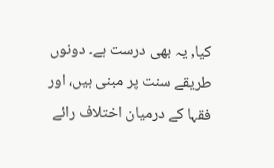کیا, یہ بھی درست ہے۔ دونوں طریقے سنت پر مبنی ہیں، اور فقہا کے درمیان اختلاف رائے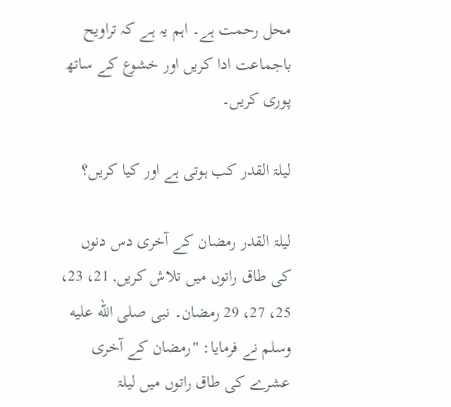محل رحمت ہے۔ اہم یہ ہے کہ تراویح باجماعت ادا کریں اور خشوع کے ساتھ پوری کریں۔

لیلۃ القدر کب ہوتی ہے اور کیا کریں؟

لیلۃ القدر رمضان کے آخری دس دنوں کی طاق راتوں میں تلاش کریں, 21، 23، 25، 27، 29 رمضان۔ نبی صلى الله عليه وسلم نے فرمایا: "رمضان کے آخری عشرے کی طاق راتوں میں لیلۃ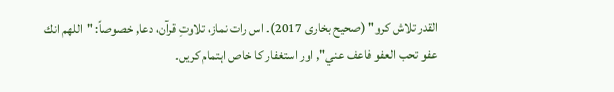القدر تلاش کرو" (صحیح بخاری 2017)۔ اس رات نماز، تلاوتِ قرآن، دعا, خصوصاً: "اللهم انك عفو تحب العفو فاعف عني", اور استغفار کا خاص اہتمام کریں۔